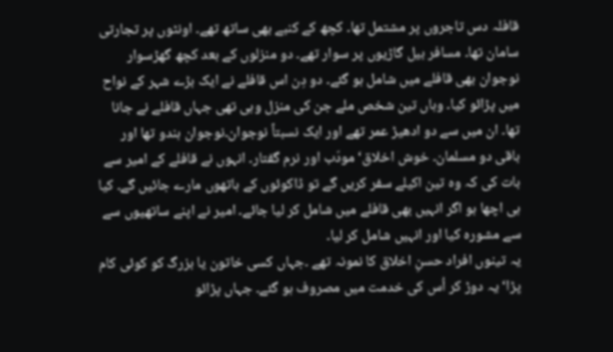قافلہ دس تاجروں پر مشتمل تھا۔ کچھ کے کنبے بھی ساتھ تھے۔ اونٹوں پر تجارتی سامان تھا۔ مسافر بیل گاڑیوں پر سوار تھے۔ دو منزلوں کے بعد کچھ گھڑسوار نوجوان بھی قافلے میں شامل ہو گئے۔ دو دِن اس قافلے نے ایک بڑے شہر کے نواح میں پڑائو کیا۔ وہاں تین شخص ملے جن کی منزل وہی تھی جہاں قافلے نے جانا تھا۔ ان میں سے دو ادھیڑ عمر تھے اور ایک نسبتاً نوجوان۔نوجوان ہندو تھا اور باقی دو مسلمان۔ خوش اخلاق‘مودّب اور نرم گفتار۔ انہوں نے قافلے کے امیر سے بات کی کہ وہ تین اکیلے سفر کریں گے تو ڈاکوئوں کے ہاتھوں مارے جائیں گے۔ کیا ہی اچھا ہو اگر انہیں بھی قافلے میں شامل کر لیا جائے۔ امیر نے اپنے ساتھیوں سے سے مشورہ کیا اور انہیں شامل کر لیا۔
یہ تینوں افراد حسنِ اخلاق کا نمونہ تھے ۔جہاں کسی خاتون یا بزرگ کو کوئی کام پڑا‘ یہ دوڑ کر اُس کی خدمت میں مصروف ہو گئے۔ جہاں پڑائو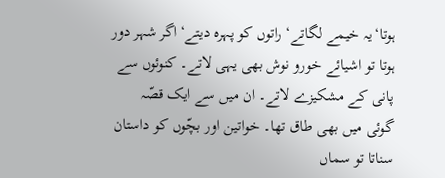ہوتا‘یہ خیمے لگاتے‘ راتوں کو پہرہ دیتے‘اگر شہر دور ہوتا تو اشیائے خورو نوش بھی یہی لاتے۔ کنوئوں سے پانی کے مشکیزے لاتے۔ ان میں سے ایک قصّہ گوئی میں بھی طاق تھا۔ خواتین اور بچّوں کو داستان سناتا تو سماں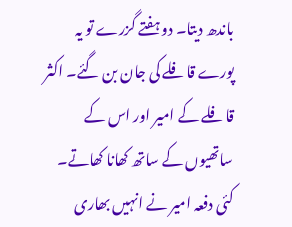باندھ دیتا۔ دو ہفتے گزرے تو یہ پورے قافلے کی جان بن گئے۔ اکثر قافلے کے امیر اور اس کے ساتھیوں کے ساتھ کھانا کھاتے۔ کئی دفعہ امیر نے انہیں بھاری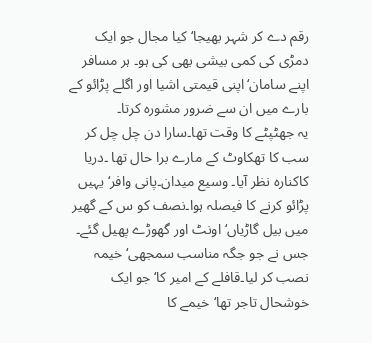رقم دے کر شہر بھیجا‘ کیا مجال جو ایک دمڑی کی کمی بیشی بھی کی ہو۔ ہر مسافر اپنے سامان‘اپنی قیمتی اشیا اور اگلے پڑائو کے بارے میں ان سے ضرور مشورہ کرتا۔
یہ جھٹپٹے کا وقت تھا۔سارا دن چل چل کر سب کا تھکاوٹ کے مارے برا حال تھا ۔دریا کاکنارہ نظر آیا۔ وسیع میدان۔پانی وافر‘یہیں پڑائو کرنے کا فیصلہ ہوا۔نصف کو س کے گھیر میں بیل گاڑیاں‘ اونٹ اور گھوڑے پھیل گئے۔ جس نے جو جگہ مناسب سمجھی‘خیمہ نصب کر لیا۔قافلے کے امیر کا‘ جو ایک خوشحال تاجر تھا‘خیمے کا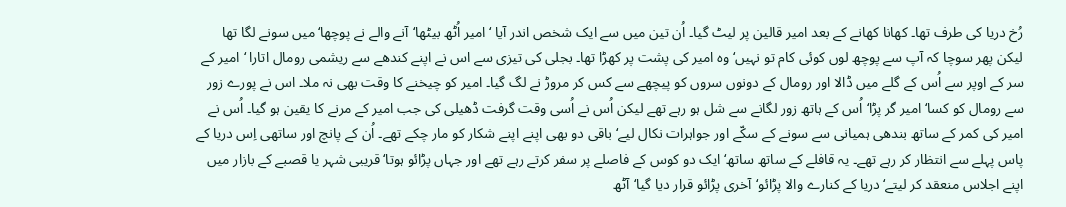رُخ دریا کی طرف تھا۔ کھانا کھانے کے بعد امیر قالین پر لیٹ گیا۔ اُن تین میں سے ایک شخص اندر آیا ‘ امیر اُٹھ بیٹھا‘آنے والے نے پوچھا‘میں سونے لگا تھا لیکن پھر سوچا کہ آپ سے پوچھ لوں کوئی کام تو نہیں‘ وہ امیر کی پشت پر کھڑا تھا۔ بجلی کی تیزی سے اس نے اپنے کندھے سے ریشمی رومال اتارا ‘امیر کے سر کے اوپر سے اُس کے گلے میں ڈالا اور رومال کے دونوں سروں کو پیچھے سے کس کر مروڑ نے لگ گیا۔ امیر کو چیخنے کا وقت بھی نہ ملا۔ اس نے پورے زور سے رومال کو کسا‘امیر گر پڑا‘اُس کے ہاتھ زور لگانے سے شل ہو رہے تھے لیکن اُس نے اُسی وقت گرفت ڈھیلی کی جب امیر کے مرنے کا یقین ہو گیا۔ اُس نے امیر کی کمر کے ساتھ بندھی ہمیانی سے سونے کے سکّے اور جواہرات نکال لیے‘ باقی دو بھی اپنے اپنے شکار کو مار چکے تھے۔ اُن کے پانچ اور ساتھی اِس دریا کے پاس پہلے سے انتظار کر رہے تھے۔ یہ قافلے کے ساتھ ساتھ‘ ایک دو کوس کے فاصلے پر سفر کرتے رہے تھے اور جہاں پڑائو ہوتا‘ قریبی شہر یا قصبے کے بازار میں اپنے اجلاس منعقد کر لیتے‘دریا کے کنارے والا پڑائو‘آخری پڑائو قرار دیا گیا‘آٹھ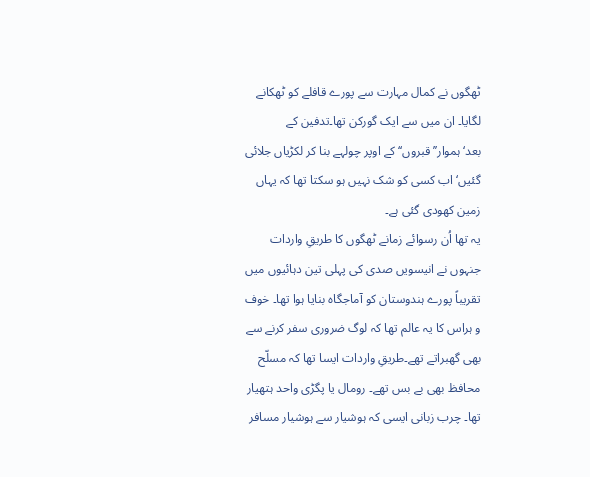ٹھگوں نے کمال مہارت سے پورے قافلے کو ٹھکانے لگایا۔ ان میں سے ایک گورکن تھا۔تدفین کے بعد‘ہموار’’قبروں‘‘ کے اوپر چولہے بنا کر لکڑیاں جلائی گئیں‘ اب کسی کو شک نہیں ہو سکتا تھا کہ یہاں زمین کھودی گئی ہے۔
یہ تھا اُن رسوائے زمانے ٹھگوں کا طریقِ واردات جنہوں نے انیسویں صدی کی پہلی تین دہائیوں میں تقریباً پورے ہندوستان کو آماجگاہ بنایا ہوا تھا۔ خوف و ہراس کا یہ عالم تھا کہ لوگ ضروری سفر کرنے سے بھی گھبراتے تھے۔طریقِ واردات ایسا تھا کہ مسلّح محافظ بھی بے بس تھے۔ رومال یا پگڑی واحد ہتھیار تھا۔ چرب زبانی ایسی کہ ہوشیار سے ہوشیار مسافر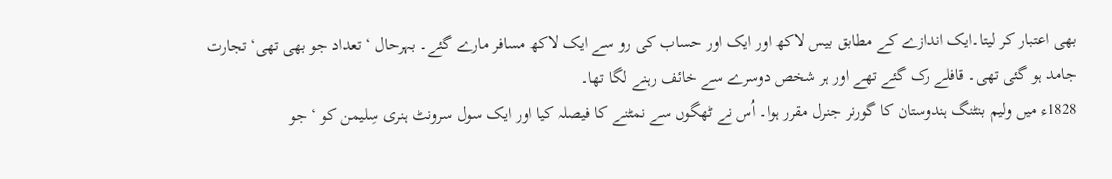بھی اعتبار کر لیتا۔ایک اندازے کے مطابق بیس لاکھ اور ایک اور حساب کی رو سے ایک لاکھ مسافر مارے گئے۔ بہرحال ‘تعداد جو بھی تھی‘تجارت جامد ہو گئی تھی۔ قافلے رک گئے تھے اور ہر شخص دوسرے سے خائف رہنے لگا تھا۔
1828ء میں ولیم بنٹنگ ہندوستان کا گورنر جنرل مقرر ہوا۔ اُس نے ٹھگوں سے نمٹنے کا فیصلہ کیا اور ایک سول سرونٹ ہنری سِلیمن کو ‘ جو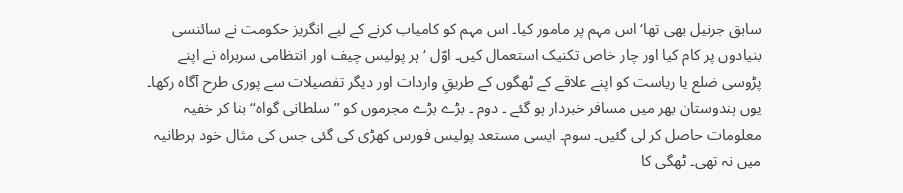سابق جرنیل بھی تھا‘ اس مہم پر مامور کیا۔ اس مہم کو کامیاب کرنے کے لیے انگریز حکومت نے سائنسی بنیادوں پر کام کیا اور چار خاص تکنیک استعمال کیں۔ اوّل ‘ ہر پولیس چیف اور انتظامی سربراہ نے اپنے پڑوسی ضلع یا ریاست کو اپنے علاقے کے ٹھگوں کے طریقِ واردات اور دیگر تفصیلات سے پوری طرح آگاہ رکھا۔ یوں ہندوستان بھر میں مسافر خبردار ہو گئے ۔ دوم ۔ بڑے بڑے مجرموں کو ’’سلطانی گواہ‘‘ بنا کر خفیہ معلومات حاصل کر لی گئیں۔ سوم۔ ایسی مستعد پولیس فورس کھڑی کی گئی جس کی مثال خود برطانیہ میں نہ تھی۔ ٹھگی کا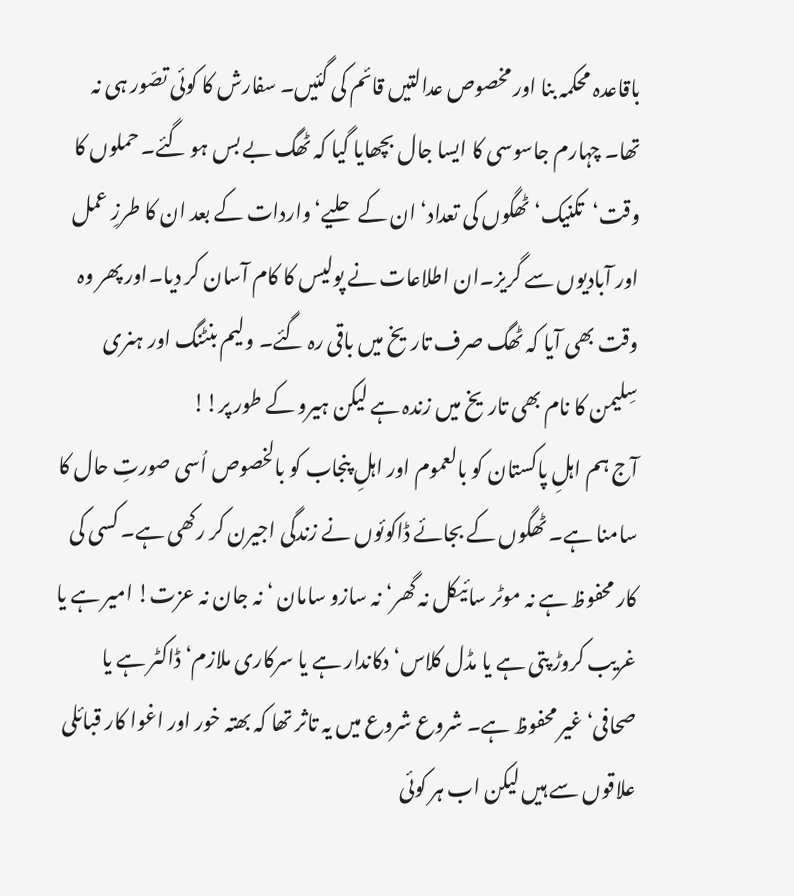باقاعدہ محکمہ بنا اور مخصوص عدالتیں قائم کی گئیں۔ سفارش کا کوئی تصّور ہی نہ تھا۔ چہارم جاسوسی کا ایسا جال بچھایا گیا کہ ٹھگ بے بس ہو گئے۔ حملوں کا وقت‘تکنیک‘ ٹھگوں کی تعداد‘ ان کے حلیے‘واردات کے بعد ان کا طرزِ عمل اور آبادیوں سے گریز۔ان اطلاعات نے پولیس کا کام آسان کر دیا۔اور پھر وہ وقت بھی آیا کہ ٹھگ صرف تاریخ میں باقی رہ گئے۔ ولیم بنٹنگ اور ہنری سِلیمن کا نام بھی تاریخ میں زندہ ہے لیکن ہیرو کے طور پر!!
آج ہم اہلِ پاکستان کو بالعموم اور اہلِ پنجاب کو بالخصوص اُسی صورتِ حال کا سامنا ہے۔ ٹھگوں کے بجائے ڈاکوئوں نے زندگی اجیرن کر رکھی ہے۔ کسی کی کار محفوظ ہے نہ موٹر سائیکل نہ گھر‘ نہ سازو سامان ‘ نہ جان نہ عزت! امیر ہے یا غریب کروڑ پتی ہے یا مڈل کلاس‘ دکاندار ہے یا سرکاری ملازم‘ ڈاکٹر ہے یا صحافی‘ غیر محفوظ ہے۔ شروع شروع میں یہ تاثر تھا کہ بھتہ خور اور اغوا کار قبائلی علاقوں سے ہیں لیکن اب ہر کوئی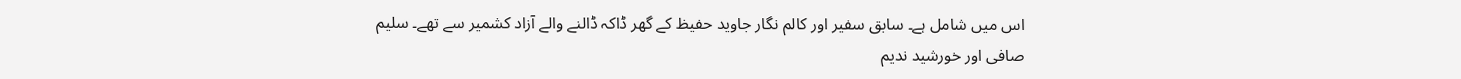اس میں شامل ہے۔ سابق سفیر اور کالم نگار جاوید حفیظ کے گھر ڈاکہ ڈالنے والے آزاد کشمیر سے تھے۔ سلیم صافی اور خورشید ندیم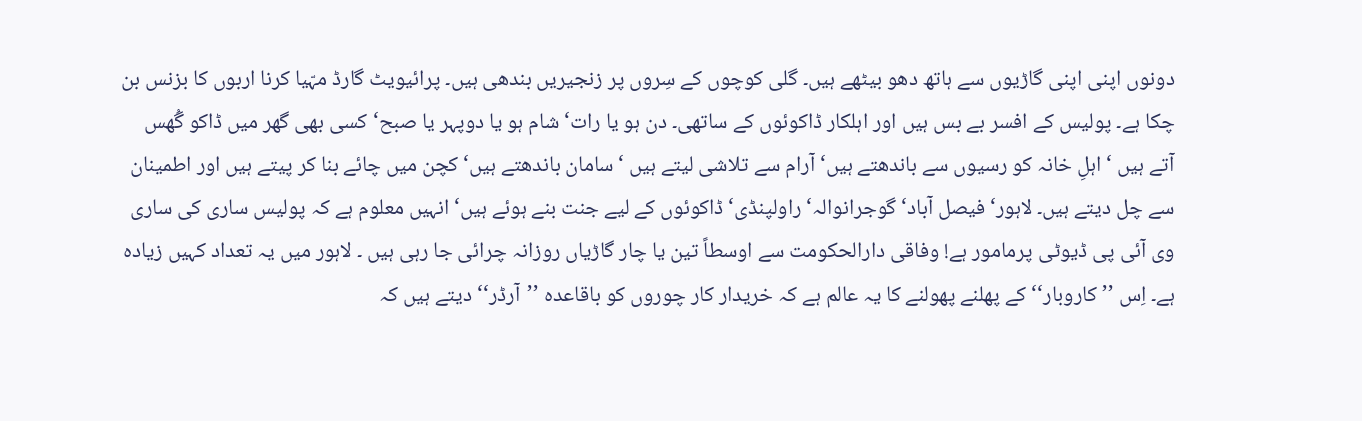دونوں اپنی اپنی گاڑیوں سے ہاتھ دھو بیٹھے ہیں۔ گلی کوچوں کے سِروں پر زنجیریں بندھی ہیں۔ پرائیویٹ گارڈ مہّیا کرنا اربوں کا بزنس بن چکا ہے۔ پولیس کے افسر بے بس ہیں اور اہلکار ڈاکوئوں کے ساتھی۔ دن ہو یا رات‘ شام ہو یا دوپہر یا صبح‘کسی بھی گھر میں ڈاکو گُھس آتے ہیں ‘ اہلِ خانہ کو رسیوں سے باندھتے ہیں‘ آرام سے تلاشی لیتے ہیں ‘سامان باندھتے ہیں‘ کچن میں چائے بنا کر پیتے ہیں اور اطمینان سے چل دیتے ہیں۔ لاہور‘ فیصل آباد‘ گوجرانوالہ‘ راولپنڈی‘ ڈاکوئوں کے لیے جنت بنے ہوئے ہیں‘ انہیں معلوم ہے کہ پولیس ساری کی ساری وی آئی پی ڈیوٹی پرمامور ہے! وفاقی دارالحکومت سے اوسطاً تین یا چار گاڑیاں روزانہ چرائی جا رہی ہیں ۔ لاہور میں یہ تعداد کہیں زیادہ ہے۔ اِس ’’کاروبار‘‘ کے پھلنے پھولنے کا یہ عالم ہے کہ خریدار کار چوروں کو باقاعدہ ’’آرڈر‘‘ دیتے ہیں کہ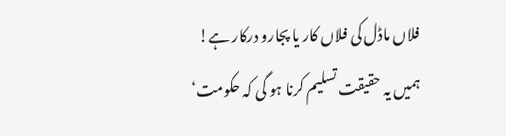فلاں ماڈل کی فلاں کار یا پجارو درکار ہے!
ہمیں یہ حقیقت تسلیم کرنا ہو گی کہ حکومت‘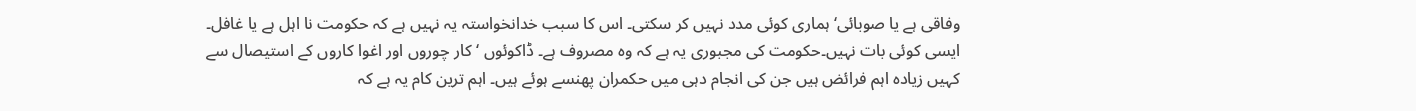وفاقی ہے یا صوبائی‘ ہماری کوئی مدد نہیں کر سکتی۔ اس کا سبب خدانخواستہ یہ نہیں ہے کہ حکومت نا اہل ہے یا غافل۔ ایسی کوئی بات نہیں۔حکومت کی مجبوری یہ ہے کہ وہ مصروف ہے۔ ڈاکوئوں ‘کار چوروں اور اغوا کاروں کے استیصال سے کہیں زیادہ اہم فرائض ہیں جن کی انجام دہی میں حکمران پھنسے ہوئے ہیں۔ اہم ترین کام یہ ہے کہ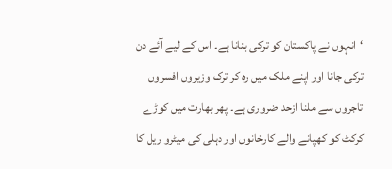‘انہوں نے پاکستان کو ترکی بنانا ہے۔ اس کے لیے آئے دن ترکی جانا اور اپنے ملک میں رہ کر ترک وزیروں افسروں تاجروں سے ملنا ازحد ضروری ہے۔ پھر بھارت میں کوڑے کرکٹ کو کھپانے والے کارخانوں اور دہلی کی میٹرو ریل کا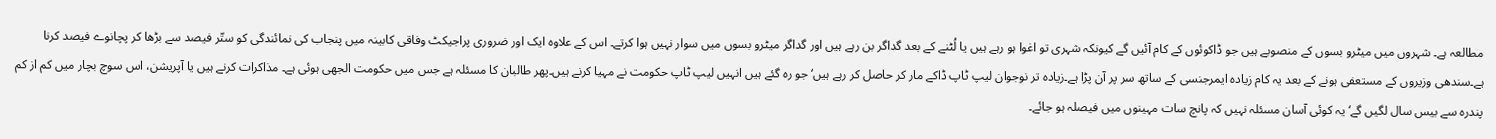مطالعہ ہے۔ شہروں میں میٹرو بسوں کے منصوبے ہیں جو ڈاکوئوں کے کام آئیں گے کیونکہ شہری تو اغوا ہو رہے ہیں یا لُٹنے کے بعد گداگر بن رہے ہیں اور گداگر میٹرو بسوں میں سوار نہیں ہوا کرتے۔ اس کے علاوہ ایک اور ضروری پراجیکٹ وفاقی کابینہ میں پنجاب کی نمائندگی کو ستّر فیصد سے بڑھا کر پچانوے فیصد کرنا ہے۔سندھی وزیروں کے مستعفی ہونے کے بعد یہ کام زیادہ ایمرجنسی کے ساتھ سر پر آن پڑا ہے۔زیادہ تر نوجوان لیپ ٹاپ ڈاکے مار کر حاصل کر رہے ہیں‘ جو رہ گئے ہیں انہیں لیپ ٹاپ حکومت نے مہیا کرنے ہیں۔پھر طالبان کا مسئلہ ہے جس میں حکومت الجھی ہوئی ہے۔ مذاکرات کرنے ہیں یا آپریشن، اس سوچ بچار میں کم از کم پندرہ سے بیس سال لگیں گے‘ یہ کوئی آسان مسئلہ نہیں کہ پانچ سات مہینوں میں فیصلہ ہو جائے۔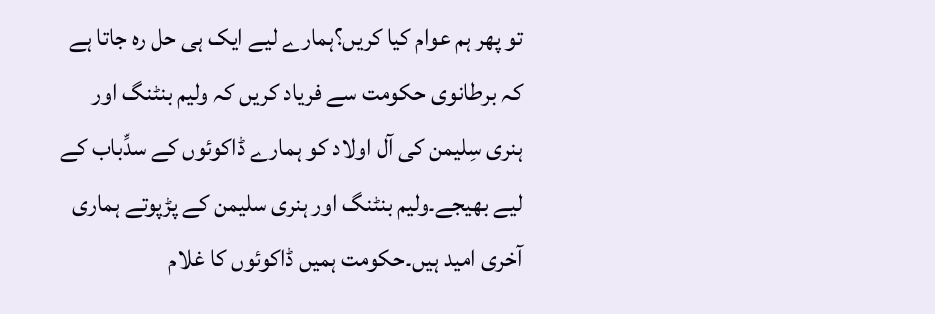تو پھر ہم عوام کیا کریں؟ہمارے لیے ایک ہی حل رہ جاتا ہے کہ برطانوی حکومت سے فریاد کریں کہ ولیم بنٹنگ اور ہنری سِلیمن کی آل اولاد کو ہمارے ڈاکوئوں کے سدِّباب کے لیے بھیجے۔ولیم بنٹنگ اور ہنری سلیمن کے پڑپوتے ہماری آخری امید ہیں۔حکومت ہمیں ڈاکوئوں کا غلام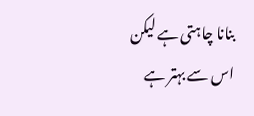بنانا چاہتی ہے لیکن اس سے بہتر ہے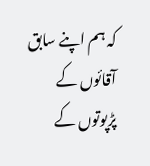کہ ہم اپنے سابق آقائوں کے پڑپوتوں کے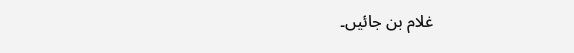غلام بن جائیں۔